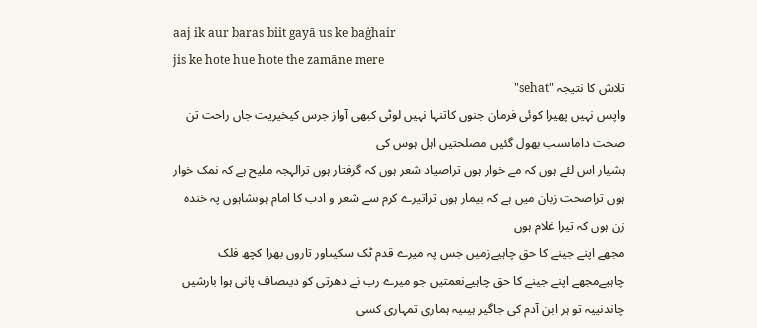aaj ik aur baras biit gayā us ke baġhair
jis ke hote hue hote the zamāne mere
تلاش کا نتیجہ "sehat"
واپس نہیں پھیرا کوئی فرمان جنوں کاتنہا نہیں لوٹی کبھی آواز جرس کیخیریت جاں راحت تن صحت داماںسب بھول گئیں مصلحتیں اہل ہوس کی
ہشیار اس لئے ہوں کہ مے خوار ہوں تراصیاد شعر ہوں کہ گرفتار ہوں ترالہجہ ملیح ہے کہ نمک خوار ہوں تراصحت زبان میں ہے کہ بیمار ہوں تراتیرے کرم سے شعر و ادب کا امام ہوںشاہوں پہ خندہ زن ہوں کہ تیرا غلام ہوں
مجھے اپنے جینے کا حق چاہیےزمیں جس پہ میرے قدم ٹک سکیںاور تاروں بھرا کچھ فلک چاہیےمجھے اپنے جینے کا حق چاہیےنعمتیں جو میرے رب نے دھرتی کو دیںصاف پانی ہوا بارشیں چاندنییہ تو ہر ابن آدم کی جاگیر ہیںیہ ہماری تمہاری کسی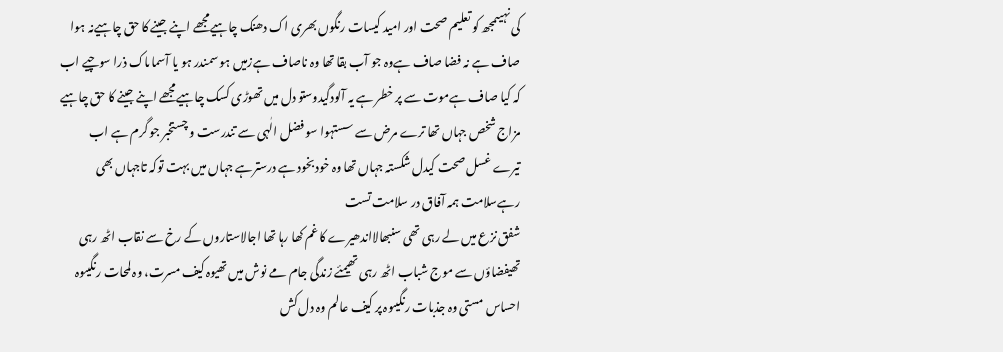کی نہیںمجھ کو تعلیم صحت اور امید کیسات رنگوں بھری اک دھنک چاہیےمجھے اپنے جینے کا حق چاہیےنہ ہوا صاف ہے نہ فضا صاف ہےوہ جو آب بقا تھا وہ ناصاف ہےزمیں ہو سمندر ہو یا آسماںاک ذرا سوچیے اب کہ کیا صاف ہےموت سے پر خطر ہے یہ آلودگیدوستو دل میں تھوڑی کسک چاہیےمجھے اپنے جینے کا حق چاہیے
مزاج شخص جہاں تھا ترے مرض سے سستہوا سو فضل الٰہی سے تندرست و چستخبر جو گرم ہے اب تیرے غسل صحت کیدل شکستہ جہاں تھا وہ خودبخود ہے درسترہے جہاں میں بہت توکہ تاجہاں بھی رہےسلامت ہمہ آفاق در سلامت تست
شفق نزع میں لے رہی تھی سنبھالااندھیرے کا غم کھا رہا تھا اجالاستاروں کے رخ سے نقاب اٹھ رہی تھیفضاؤں سے موج شباب اٹھ رہی تھیمئے زندگی جام مے نوش میں تھیوہ کیف مسرت، وہ لمحات رنگیںوہ احساس مستی وہ جذبات رنگیںوہ پر کیف عالم وہ دل کش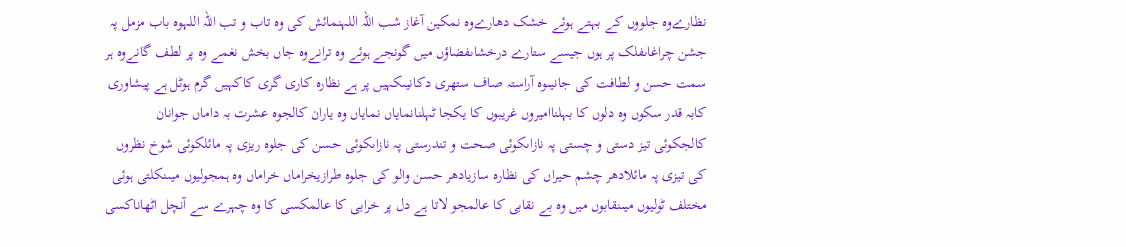نظارےوہ جلووں کے بہتے ہوئے خشک دھارےوہ نمکین آغاز شب اللہ اللہنمائش کی وہ تاب و تب اللہ اللہوہ باب مزمل پہ جشن چراغاںفلک پر ہوں جیسے ستارے درخشاںفضاؤں میں گونجے ہوئے وہ ترانےوہ جاں بخش نغمے وہ پر لطف گانےوہ ہر سمت حسن و لطافت کی جانیںوہ آراستہ صاف ستھری دکانیںکہیں پر ہے نظارہ کاری گری کاکہیں گرم ہوٹل ہے پیشاوری کابہ قدر سکوں وہ دلوں کا بہلناامیروں غریبوں کا یکجا ٹہلنانمایاں نمایاں وہ یاران کالجوہ عشرت بہ داماں جوانان کالجکوئی تیز دستی و چستی پہ نازاںکوئی صحت و تندرستی پہ نازاںکوئی حسن کی جلوہ ریزی پہ مائلکوئی شوخ نظروں کی تیزی پہ مائلادھر چشم حیراں کی نظارہ سازیادھر حسن والو کی جلوہ طرازیخراماں خراماں وہ ہمجولیوں میںنکلتی ہوئی مختلف ٹولیوں میںنقابوں میں وہ بے نقابی کا عالمجو لاتا ہے دل پر خرابی کا عالمکسی کا وہ چہرے سے آنچل اٹھاناکسی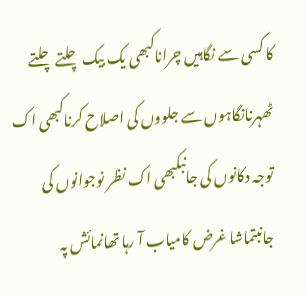کا کسی سے نگاہیں چراناکبھی یک بیک چلتے چلتے ٹھہرنانگاہوں سے جلووں کی اصلاح کرناکبھی اک توجہ دکانوں کی جانبکبھی اک نظر نوجوانوں کی جانبتماشا غرض کامیاب آ رہا تھانمائش پہ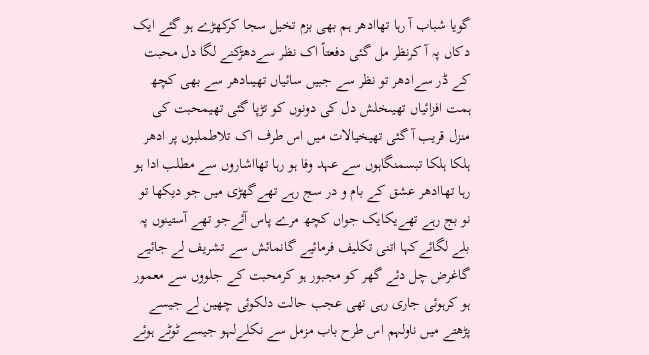گویا شباب آ رہا تھاادھر ہم بھی بزم تخیل سجا کرکھڑے ہو گئے ایک دکاں پہ آ کرنظر مل گئی دفعتاً اک نظر سےدھڑکنے لگا دل محبت کے ڈر سےادھر تو نظر سے جبیں سائیاں تھیںادھر سے بھی کچھ ہمت افزائیاں تھیںخلش دل کی دونوں کو تڑپا گئی تھیمحبت کی منزل قریب آ گئی تھیخیالات میں اس طرف اک تلاطملبوں پر ادھر ہلکا ہلکا تبسمنگاہوں سے عہد وفا ہو رہا تھااشاروں سے مطلب ادا ہو رہا تھاادھر عشق کے بام و در سج رہے تھےگھڑی میں جو دیکھا تو نو بج رہے تھےیکایک جواں کچھ مرے پاس آئےجو تھے آستینوں پہ بلے لگائےکہا اتنی تکلیف فرمائیے گانمائش سے تشریف لے جائیے گاغرض چل دئے گھر کو مجبور ہو کرمحبت کے جلووں سے معمور ہو کرہوئی جاری رہی تھی عجب حالت دلکوئی چھین لے جیسے پڑھتے میں ناولہم اس طرح باب مزمل سے نکلےلہو جیسے ٹوٹے ہوئے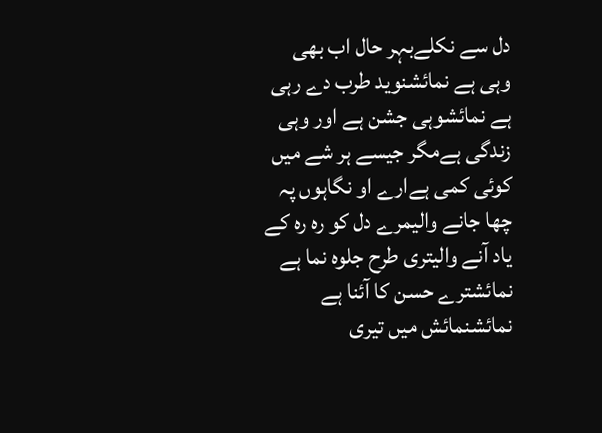دل سے نکلےبہر حال اب بھی وہی ہے نمائشنوید طرب دے رہی ہے نمائشوہی جشن ہے اور وہی زندگی ہےمگر جیسے ہر شے میں کوئی کمی ہےارے او نگاہوں پہ چھا جانے والیمرے دل کو رہ رہ کے یاد آنے والیتری طرح جلوہ نما ہے نمائشترے حسن کا آئنا ہے نمائشنمائش میں تیری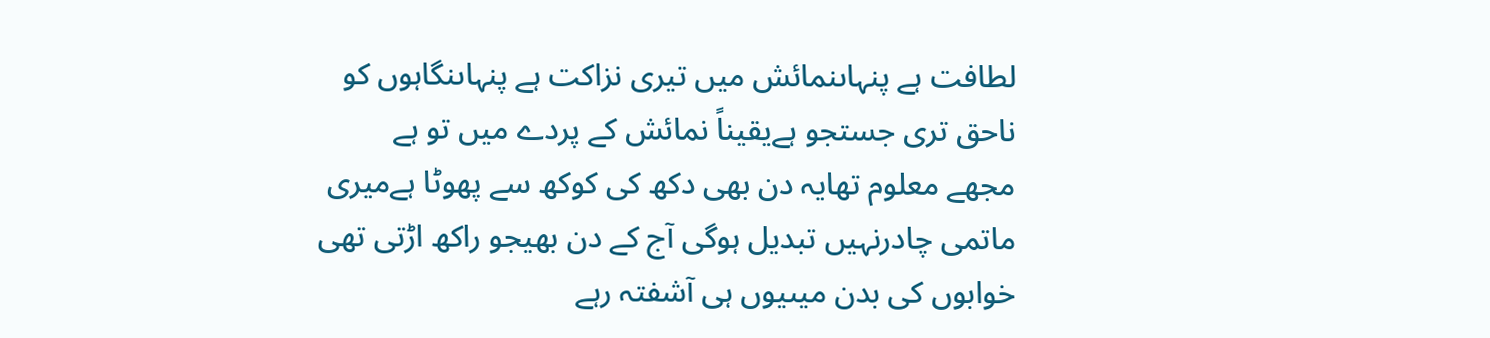لطافت ہے پنہاںنمائش میں تیری نزاکت ہے پنہاںنگاہوں کو ناحق تری جستجو ہےیقیناً نمائش کے پردے میں تو ہے
مجھے معلوم تھایہ دن بھی دکھ کی کوکھ سے پھوٹا ہےمیری ماتمی چادرنہیں تبدیل ہوگی آج کے دن بھیجو راکھ اڑتی تھی خوابوں کی بدن میںیوں ہی آشفتہ رہے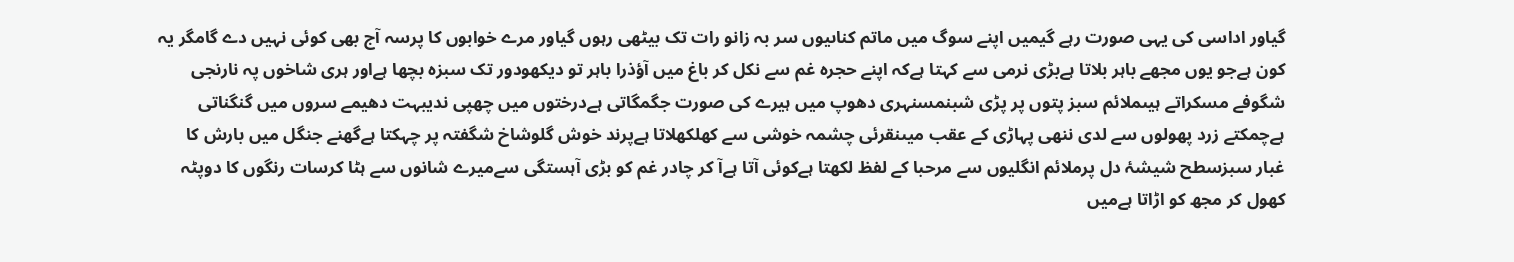گیاور اداسی کی یہی صورت رہے گیمیں اپنے سوگ میں ماتم کناںیوں سر بہ زانو رات تک بیٹھی رہوں گیاور مرے خوابوں کا پرسہ آج بھی کوئی نہیں دے گامگر یہ کون ہےجو یوں مجھے باہر بلاتا ہےبڑی نرمی سے کہتا ہےکہ اپنے حجرہ غم سے نکل کر باغ میں آؤذرا باہر تو دیکھودور تک سبزہ بچھا ہےاور ہری شاخوں پہ نارنجی شگوفے مسکراتے ہیںملائم سبز پتوں پر پڑی شبنمسنہری دھوپ میں ہیرے کی صورت جگمگاتی ہےدرختوں میں چھپی ندیبہت دھیمے سروں میں گنگناتی ہےچمکتے زرد پھولوں سے لدی ننھی پہاڑی کے عقب میںنقرئی چشمہ خوشی سے کھلکھلاتا ہےپرند خوش گلوشاخ شگفتہ پر چہکتا ہےگھنے جنگل میں بارش کا غبار سبزسطح شیشۂ دل پرملائم انگلیوں سے مرحبا کے لفظ لکھتا ہےکوئی آتا ہےآ کر چادر غم کو بڑی آہستگی سےمیرے شانوں سے ہٹا کرسات رنگوں کا دوپٹہ کھول کر مجھ کو اڑاتا ہےمیں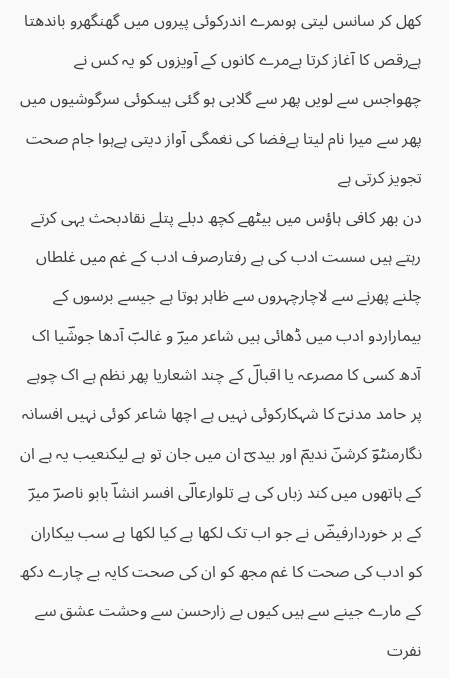کھل کر سانس لیتی ہوںمرے اندرکوئی پیروں میں گھنگھرو باندھتا ہےرقص کا آغاز کرتا ہےمرے کانوں کے آویزوں کو یہ کس نے چھواجس سے لویں پھر سے گلابی ہو گئی ہیںکوئی سرگوشیوں میں پھر سے میرا نام لیتا ہےفضا کی نغمگی آواز دیتی ہےہوا جام صحت تجویز کرتی ہے
دن بھر کافی ہاؤس میں بیٹھے کچھ دبلے پتلے نقادبحث یہی کرتے رہتے ہیں سست ادب کی ہے رفتارصرف ادب کے غم میں غلطاں چلنے پھرنے سے لاچارچہروں سے ظاہر ہوتا ہے جیسے برسوں کے بیماراردو ادب میں ڈھائی ہیں شاعر میرؔ و غالبؔ آدھا جوشؔیا اک آدھ کسی کا مصرعہ یا اقبالؔ کے چند اشعاریا پھر نظم ہے اک چوہے پر حامد مدنیؔ کا شہکارکوئی نہیں ہے اچھا شاعر کوئی نہیں افسانہ نگارمنٹوؔ کرشنؔ ندیمؔ اور بیدیؔ ان میں جان تو ہے لیکنعیب یہ ہے ان کے ہاتھوں میں کند زباں کی ہے تلوارعالؔی افسر انشاؔ بابو ناصرؔ میرؔ کے بر خوردارفیضؔ نے جو اب تک لکھا ہے کیا لکھا ہے سب بیکاران کو ادب کی صحت کا غم مجھ کو ان کی صحت کایہ بے چارے دکھ کے مارے جینے سے ہیں کیوں بے زارحسن سے وحشت عشق سے نفرت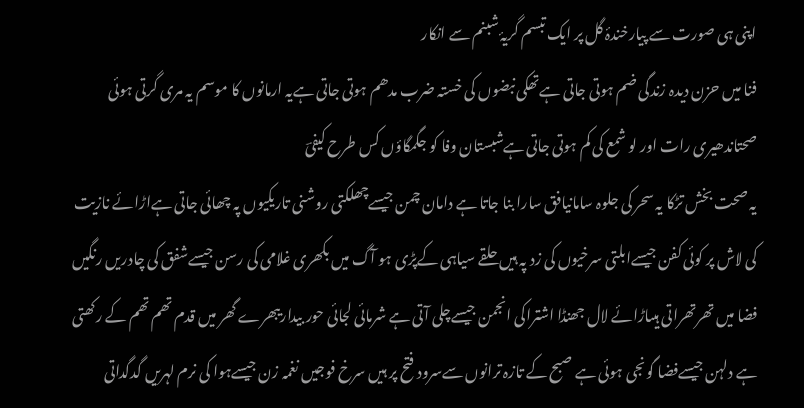اپنی ہی صورت سے پیارخندۂ گل پر ایک تبسم گریۂ شبنم سے انکار
فنا میں حزن دیدہ زندگی ضم ہوتی جاتی ہےتھکی نبضوں کی خستہ ضرب مدھم ہوتی جاتی ہےیہ ارمانوں کا موسم یہ مری گرتی ہوئی صحتاندھیری رات اور لو شمع کی کم ہوتی جاتی ہےشبستان وفا کو جگمگاؤں کس طرح کیفیؔ
یہ صحت بخش تڑکا یہ سحر کی جلوہ سامانیافق سارا بنا جاتا ہے دامان چمن جیسےچھلکتی روشنی تاریکیوں پہ چھائی جاتی ہےاڑائے نازیت کی لاش پر کوئی کفن جیسےابلتی سرخیوں کی زد پہ ہیں حلقے سیاہی کےپڑی ہو آگ میں بکھری غلامی کی رسن جیسےشفق کی چادریں رنگیں فضا میں تھرتھراتی ہیںاڑائے لال جھنڈا اشتراکی انجمن جیسےچلی آتی ہے شرمائی لجائی حور بیداریبھرے گھر میں قدم تھم تھم کے رکھتی ہے دلہن جیسےفضا گونجی ہوئی ہے صبح کے تازہ ترانوں سےسرود فتح پر ہیں سرخ فوجیں نغمہ زن جیسےہوا کی نرم لہریں گدگداتی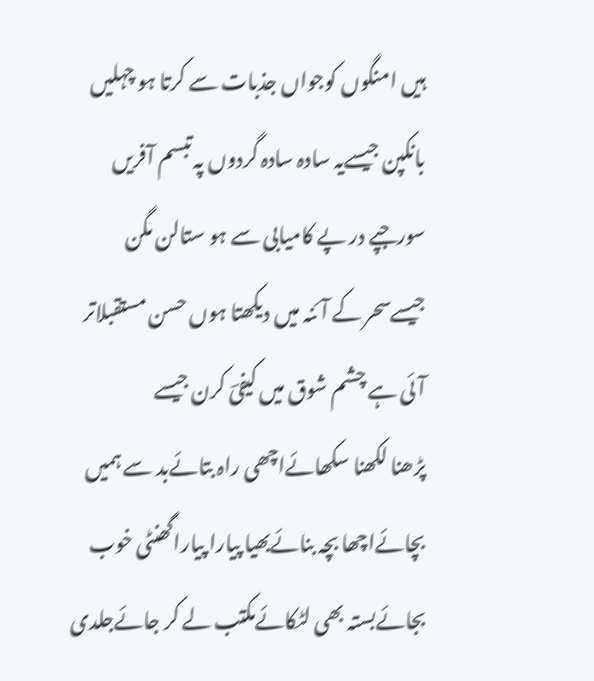ہیں امنگوں کوجواں جذبات سے کرتا ہو چہلیں بانکپن جیسےیہ سادہ سادہ گردوں پہ تبسم آفریں سورجپے در پے کامیابی سے ہو ستالن مگن جیسےسحر کے آئنہ میں دیکھتا ہوں حسن مستقبلاتر آئی ہے چشم شوق میں کیفیؔ کرن جیسے
پڑھنا لکھنا سکھائےاچھی راہ بتائےبد سے ہمیں بچائےاچھا بچہ بنائےبھیا پیارا پیاراگھنٹی خوب بجائےبستہ بھی لٹکائےمکتب لے کر جائےجلدی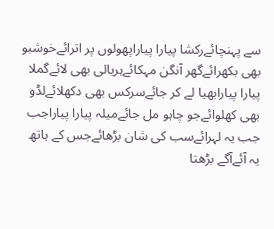سے پہنچائےرکشا پیارا پیاراپھولوں پر اترائےخوشبو بھی بکھرائےگھر آنگن مہکائےہریالی بھی لائےگملا پیارا پیارابھیا لے کر جائےسرکس بھی دکھلائےلڈو بھی کھلوائےجو چاہو مل جائےمیلہ پیارا پیاراجب جب یہ لہرائےسب کی شان بڑھائےجس کے ہاتھ یہ آئےآگے بڑھتا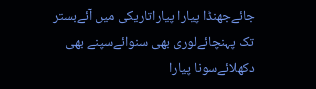جائےجھنڈا پیارا پیاراتاریکی میں آئےبستر تک پہنچائےلوری بھی سنوائےسپنے بھی دکھلائےسونا پیارا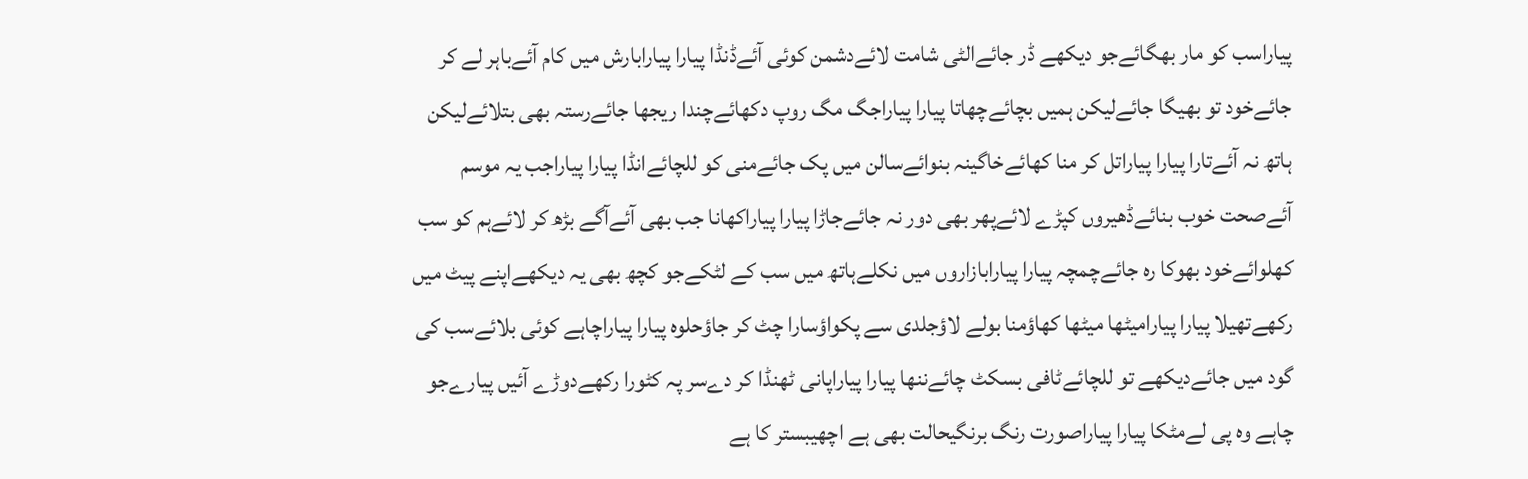پیاراسب کو مار بھگائےجو دیکھے ڈر جائےالٹی شامت لائےدشمن کوئی آئےڈنڈا پیارا پیارابارش میں کام آئےباہر لے کر جائےخود تو بھیگا جائےلیکن ہمیں بچائےچھاتا پیارا پیاراجگ مگ روپ دکھائےچندا ریجھا جائےرستہ بھی بتلائےلیکن ہاتھ نہ آئےتارا پیارا پیاراتل کر منا کھائےخاگینہ بنوائےسالن میں پک جائےمنی کو للچائےانڈا پیارا پیاراجب یہ موسم آئےصحت خوب بنائےڈھیروں کپڑے لائےپھر بھی دور نہ جائےجاڑا پیارا پیاراکھانا جب بھی آئےآگے بڑھ کر لائےہم کو سب کھلوائےخود بھوکا رہ جائےچمچہ پیارا پیارابازاروں میں نکلےہاتھ میں سب کے لٹکےجو کچھ بھی یہ دیکھےاپنے پیٹ میں رکھےتھیلا پیارا پیارامیٹھا میٹھا کھاؤمنا بولے لاؤجلدی سے پکواؤسارا چٹ کر جاؤحلوہ پیارا پیاراچاہے کوئی بلائےسب کی گود میں جائےدیکھے تو للچائےٹافی بسکٹ چائےننھا پیارا پیاراپانی ٹھنڈا کر دےسر پہ کٹورا رکھےدوڑے آئیں پیارےجو چاہے وہ پی لےمٹکا پیارا پیاراصورت رنگ برنگیحالت بھی ہے اچھیبستر کا ہے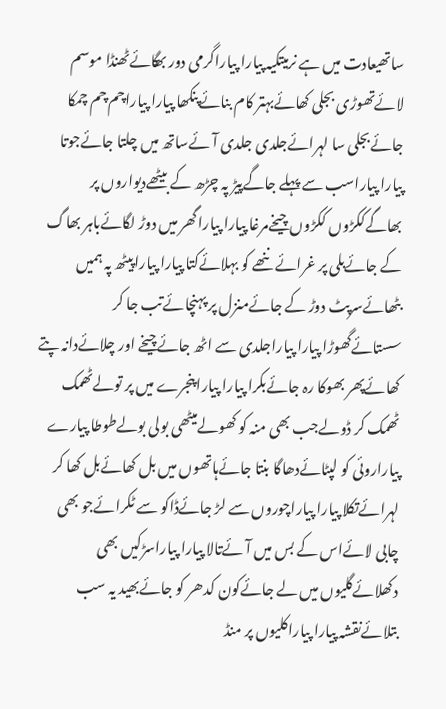ساتھیعادت میں ہے نرمیتکیہ پیارا پیاراگرمی دور بھگائےٹھنڈا موسم لائےتھوڑی بجلی کھائےبہتر کام بنائےپنکھا پیارا پیاراچم چم چمکا جائےبجلی سا لہرائےجلدی جلدی آئےساتھ میں چلتا جائےجوتا پیارا پیاراسب سے پہلے جاگےپیڑ پہ چڑھ کے بیٹھےدیواروں پر بھاگےککڑوں ککڑوں چیخےمرغا پیارا پیاراگھر میں دوڑ لگائےباہر بھاگ کے جائےبلی پر غرائےننھے کو بہلائےکتا پیارا پیاراپیٹھ پہ ہمیں بٹھائےسرپٹ دوڑ کے جائےمنزل پر پہنچائےتب جا کر سستائےگھوڑا پیارا پیاراجلدی سے اٹھ جائےچیخے اور چلائےدانہ پتے کھائےپھر بھوکا رہ جائےبکرا پیارا پیاراپنجرے میں پر تولےٹھمک ٹھمک کر ڈولےجب بھی منہ کو کھولےمیٹھی بولی بولےطوطا پیارے پیاراروئی کو لپٹائےدھاگا بنتا جائےہاتھوں میں بل کھائےبل کھا کر لہرائےتکلا پیارا پیاراچوروں سے لڑ جائےڈاکو سے ٹکرائےجو بھی چابی لائےاس کے بس میں آئےتالا پیارا پیاراسڑکیں بھی دکھلائےگلیوں میں لے جائےکون کدھر کو جائےبھید یہ سب بتلائےنقشہ پیارا پیاراکلیوں پر منڈ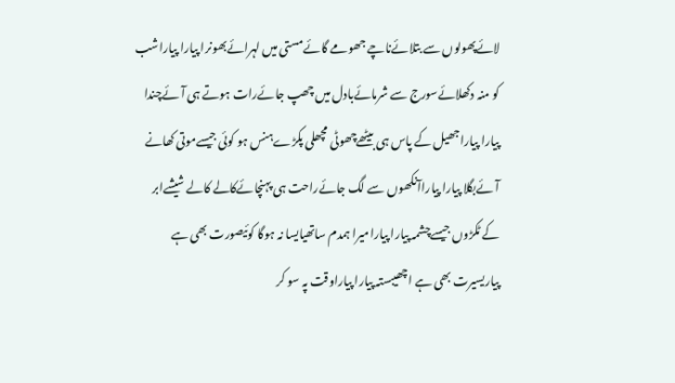لائےپھولوں سے بتلائےناچے جھومے گائےمستی میں لہرائےبھونرا پیارا پیاراشب کو منہ دکھلائےسورج سے شرمائےبادل میں چھپ جائےرات ہوتے ہی آئےچندا پیارا پیاراجھیل کے پاس ہی بیٹھےچھوٹی مچھلی پکڑےہنس ہو کوئی جیسےموتی کھانے آئےبگلا پیارا پیاراآنکھوں سے لگ جائےراحت ہی پہنچائےکالے کالے شیشےابر کے ٹکڑوں جیسےچشمہ پیارا پیارامیرا ہمدم ساتھیایسا نہ ہوگا کوئیصورت بھی ہے پیاریسیرت بھی ہے اچھیبستہ پیارا پیاراوقت پہ سو کر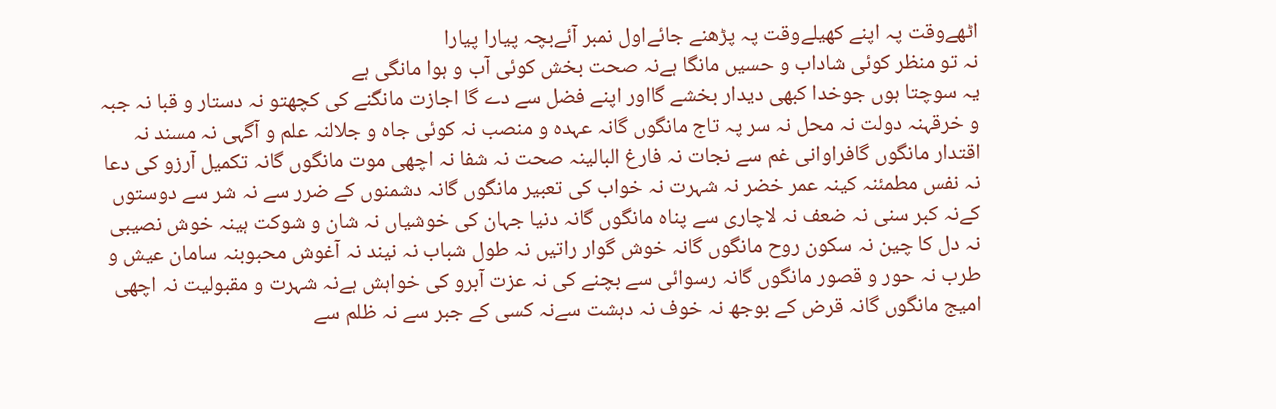اٹھےوقت پہ اپنے کھیلےوقت پہ پڑھنے جائےاول نمبر آئےبچہ پیارا پیارا
نہ تو منظر کوئی شاداب و حسیں مانگا ہےنہ صحت بخش کوئی آب و ہوا مانگی ہے
یہ سوچتا ہوں جوخدا کبھی دیدار بخشے گااور اپنے فضل سے دے گا اجازت مانگنے کی کچھتو نہ دستار و قبا نہ جبہ و خرقہنہ دولت نہ محل نہ سر پہ تاج مانگوں گانہ عہدہ و منصب نہ کوئی جاہ و جلالنہ علم و آگہی نہ مسند نہ اقتدار مانگوں گافراوانی غم سے نجات نہ فارغ البالینہ صحت نہ شفا نہ اچھی موت مانگوں گانہ تکمیل آرزو کی دعا نہ نفس مطمئنہ کینہ عمر خضر نہ شہرت نہ خواب کی تعبیر مانگوں گانہ دشمنوں کے ضرر سے نہ شر سے دوستوں کےنہ کبر سنی نہ ضعف نہ لاچاری سے پناہ مانگوں گانہ دنیا جہان کی خوشیاں نہ شان و شوکت ہینہ خوش نصیبی نہ دل کا چین نہ سکون روح مانگوں گانہ خوش گوار راتیں نہ طول شباب نہ نیند نہ آغوش محبوبنہ سامان عیش و طرب نہ حور و قصور مانگوں گانہ رسوائی سے بچنے کی نہ عزت آبرو کی خواہش ہےنہ شہرت و مقبولیت نہ اچھی امیج مانگوں گانہ قرض کے بوجھ نہ خوف نہ دہشت سےنہ کسی کے جبر سے نہ ظلم سے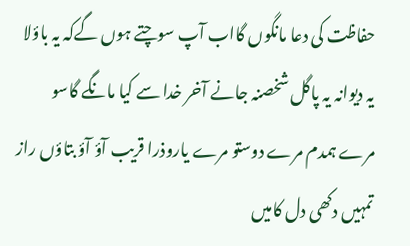حفاظت کی دعا مانگوں گااب آپ سوچتے ہوں گےکہ یہ باؤلا یہ دیوانہ یہ پاگل شخصنہ جانے آخر خدا سے کیا مانگے گاسو مرے ہمدم مرے دوستو مرے یاروذرا قریب آؤ آؤ بتاؤں راز تمہیں دکھی دل کامیں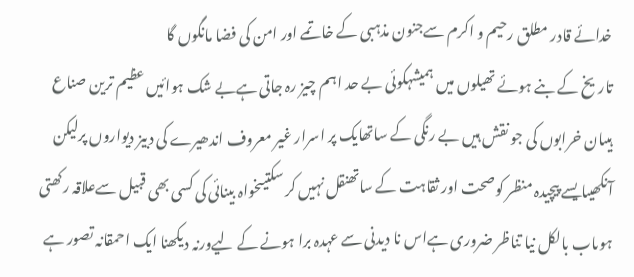خدائے قادر مطلق رحیم و اکرم سےجنون مذہبی کے خاتمے اور امن کی فضا مانگوں گا
تاریخ کے بنے ہوئے تھیلوں میں ہمیشہکوئی بے حد اہم چیز رہ جاتی ہےبے شک ہوائیں عظیم ترین صناع ہیںان خرابوں کی جو نقش ہیں بے رنگی کے ساتھایک پر اسرار غیر معروف اندھیرے کی دبیز دیواروں پرلیکن آنکھیںایسے پیچیدہ منظر کوصحت اور ثقاہت کے ساتھنقل نہیں کر سکتیںخواہ بینائی کی کسی بھی قبیل سےعلاقہ رکھتی ہوںاب بالکل نیا تناظر ضروری ہےاس نا دیدنی سے عہدہ برا ہونے کے لیےورنہ دیکھنا ایک احمقانہ تصور ہے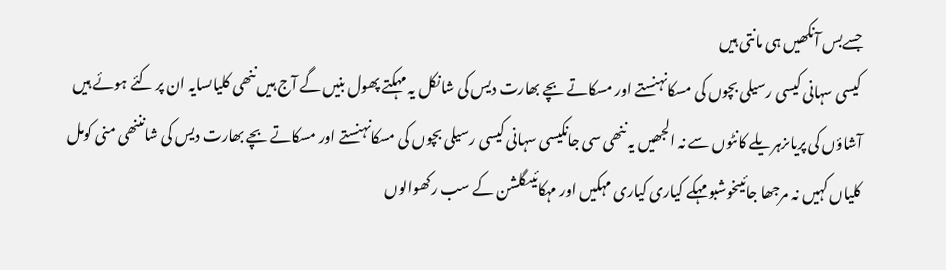جسےبس آنکھیں ہی مانتی ہیں
کیسی سہانی کیسی رسیلی بچوں کی مسکانہنستے اور مسکاتے بچے بھارت دیس کی شانکل یہ مہکتے پھول بنیں گے آج ہیں ننھی کلیاںسایہ ان پر کئے ہوئے ہیں آشاؤں کی پریاںزہریلے کانٹوں سے نہ الجھیں یہ ننھی سی جانکیسی سہانی کیسی رسیلی بچوں کی مسکانہنستے اور مسکاتے بچے بھارت دیس کی شانننھی منی کومل کلیاں کہیں نہ مرجھا جائیںخوشبو مہکے کیاری کیاری مہکیں اور مہکائیںگلشن کے سب رکھوالوں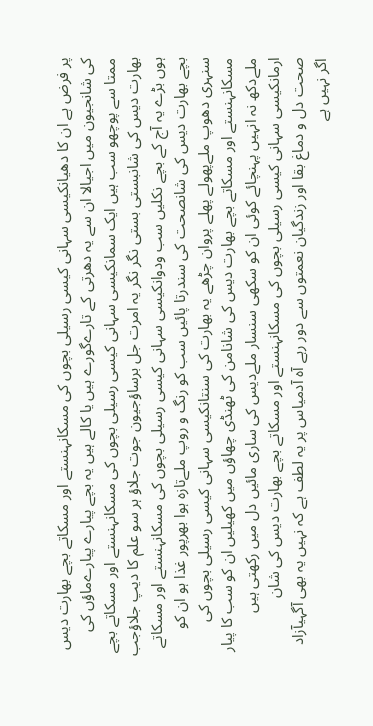پر فرض ہے ان کا دھیانکیسی سہانی کیسی رسیلی بچوں کی مسکانہنستے اور مسکاتے بچے بھارت دیس کی شانجیون میں اجیالا ان سے یہ دھرتی کے تارےگورے ہیں یا کالے ہیں یہ بچے پیارے پیارےماؤں کی ممتا سے پوچھو سب ہیں ایک سمانکیسی سہانی کیسی رسیلی بچوں کی مسکانہنستے اور مسکاتے بچے بھارت دیس کی شانبستی بستی نگر نگر یہ امرت جل برساؤجیون جوت جلاؤ ہر سو علم کا دیپ جلاؤجب ہوں بڑے یہ آج کے بچے نکلیں سب ودوانکیسی سہانی کیسی رسیلی بچوں کی مسکانہنستے اور مسکاتے بچے بھارت دیس کی شانصحت کی سندرتا پائیں سب کو رنگ و روپ ملےتازہ ہوا بھرپور غذا ہو ان کو سنہری دھوپ ملےپھولے پھلے پروان چڑھے یہ بھارت کی سنتانکیسی سہانی کیسی رسیلی بچوں کی مسکانہنستے اور مسکاتے بچے بھارت دیس کی شانامن کی ٹھنڈی چھاؤں میں کھیلیں ان کو سب کا پیار ملےدکھ نہ انہیں پہنچائے کوئی ان کو سکھی سنسار ملےدیس کی ساری مائیں دل میں رکھتی ہیں ارمانکیسی سہانی کیسی رسیلی بچوں کی مسکانہنستے اور مسکاتے بچے بھارت دیس کی شان
صحت دل و دماغ بقا اور زندگیان نعمتوں سے دور رہے آہ آدمیاس پر یہ لطف ہے کہ نہیں یہ بھی آگہیآزاد اگر نہیں ہے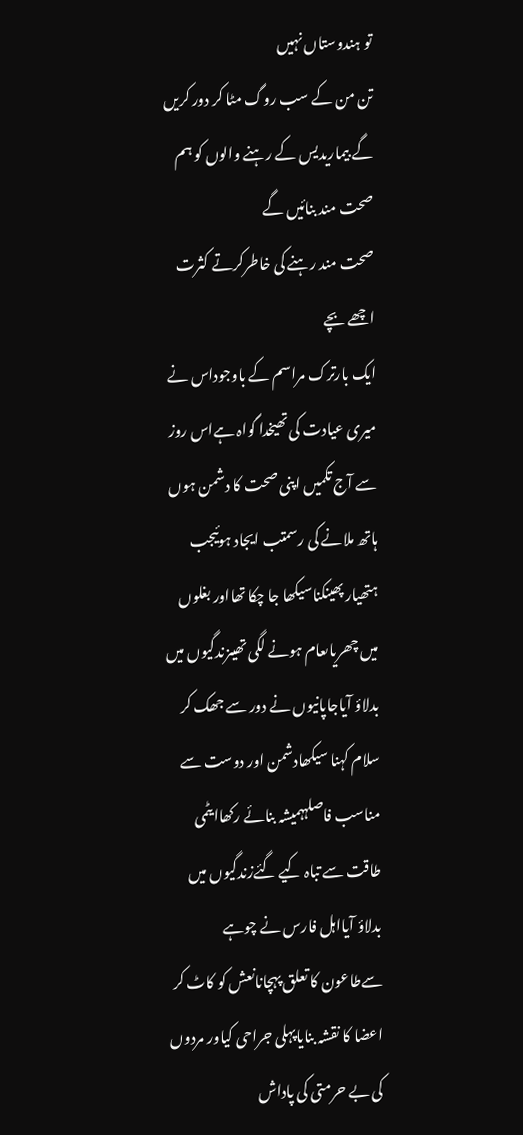تو ہندوستاں نہیں
تن من کے سب روگ مٹا کر دور کریں گے بیماریدیس کے رہنے والوں کو ہم صحت مند بنائیں گے
صحت مند رہنے کی خاطرکرتے کثرت اچھے بچے
ایک بارترک مراسم کے باوجوداس نے میری عیادت کی تھیخدا گواہ ہےاس روز سے آج تکمیں اپنی صحت کا دشمن ہوں
ہاتھ ملانے کی رسمتب ایجاد ہوئیجب ہتھیار پھینکناسیکھا جا چکا تھااور بغلوں میں چھریاںعام ہونے لگی تھیںزندگیوں میں بدلاؤ آیاجاپانیوں نے دور سے جھک کر سلام کہنا سیکھادشمن اور دوست سے مناسب فاصلہہمیشہ بنائے رکھاایٹمی طاقت سے تباہ کیے گئےزندگیوں میں بدلاؤ آیااہل فارس نے چوہے سےطاعون کا تعلق پہچانانعش کو کاٹ کر اعضا کا نقشہ بنایاپہلی جراحی کیاور مردوں کی بے حرمتی کی پاداش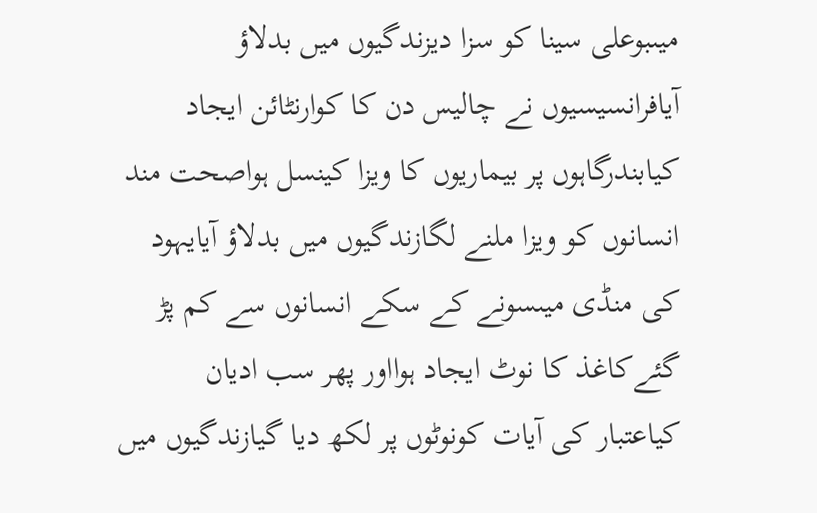میںبوعلی سینا کو سزا دیزندگیوں میں بدلاؤ آیافرانسیسیوں نے چالیس دن کا کوارنٹائن ایجاد کیابندرگاہوں پر بیماریوں کا ویزا کینسل ہواصحت مند انسانوں کو ویزا ملنے لگازندگیوں میں بدلاؤ آیایہود کی منڈی میںسونے کے سکے انسانوں سے کم پڑ گئےکاغذ کا نوٹ ایجاد ہوااور پھر سب ادیان کیاعتبار کی آیات کونوٹوں پر لکھ دیا گیازندگیوں میں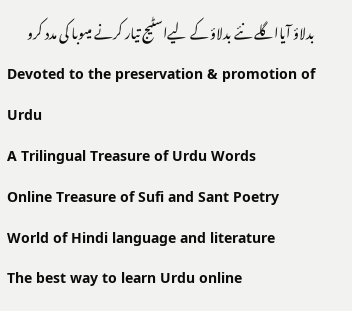بدلاؤ آیااگلے نئے بدلاؤ کے لیےاسٹیج تیار کرنے میںوبا کی مدد کرو
Devoted to the preservation & promotion of Urdu
A Trilingual Treasure of Urdu Words
Online Treasure of Sufi and Sant Poetry
World of Hindi language and literature
The best way to learn Urdu online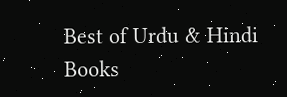Best of Urdu & Hindi Books